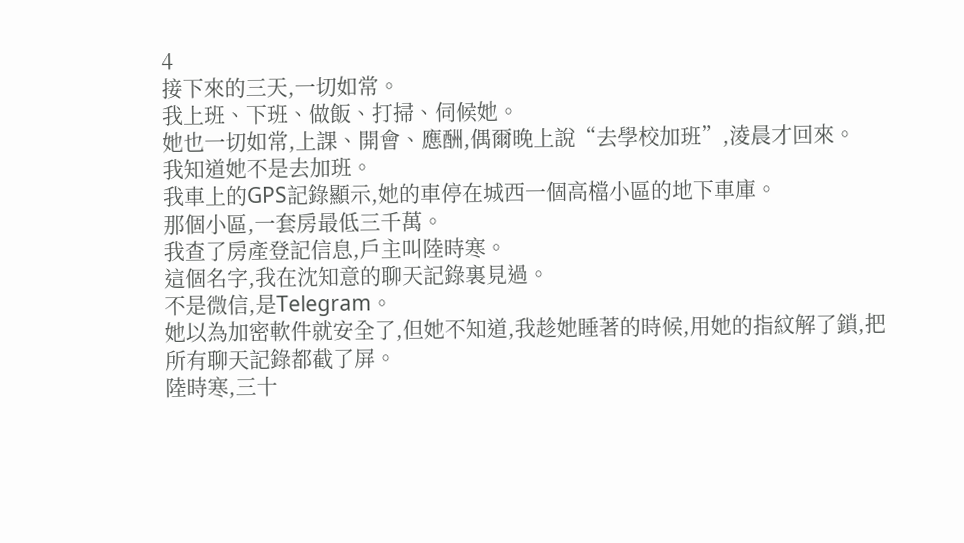4
接下來的三天,一切如常。
我上班、下班、做飯、打掃、伺候她。
她也一切如常,上課、開會、應酬,偶爾晚上說“去學校加班”,淩晨才回來。
我知道她不是去加班。
我車上的GPS記錄顯示,她的車停在城西一個高檔小區的地下車庫。
那個小區,一套房最低三千萬。
我查了房產登記信息,戶主叫陸時寒。
這個名字,我在沈知意的聊天記錄裏見過。
不是微信,是Telegram。
她以為加密軟件就安全了,但她不知道,我趁她睡著的時候,用她的指紋解了鎖,把所有聊天記錄都截了屏。
陸時寒,三十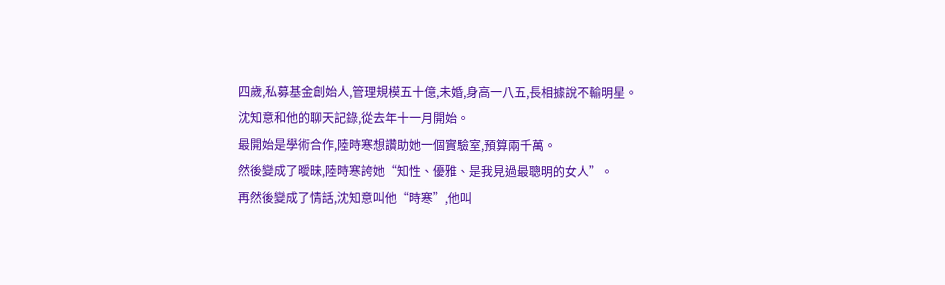四歲,私募基金創始人,管理規模五十億,未婚,身高一八五,長相據說不輸明星。
沈知意和他的聊天記錄,從去年十一月開始。
最開始是學術合作,陸時寒想讚助她一個實驗室,預算兩千萬。
然後變成了曖昧,陸時寒誇她“知性、優雅、是我見過最聰明的女人”。
再然後變成了情話,沈知意叫他“時寒”,他叫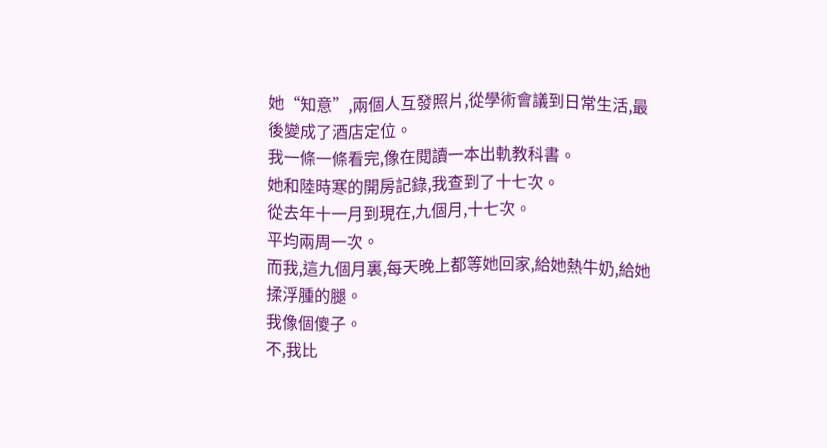她“知意”,兩個人互發照片,從學術會議到日常生活,最後變成了酒店定位。
我一條一條看完,像在閱讀一本出軌教科書。
她和陸時寒的開房記錄,我查到了十七次。
從去年十一月到現在,九個月,十七次。
平均兩周一次。
而我,這九個月裏,每天晚上都等她回家,給她熱牛奶,給她揉浮腫的腿。
我像個傻子。
不,我比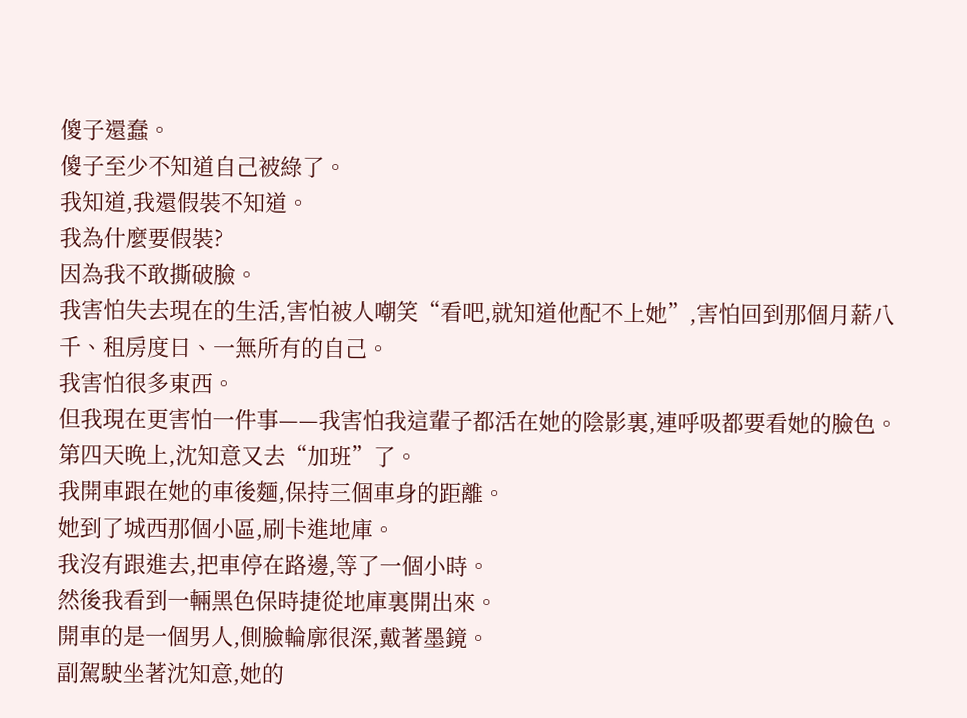傻子還蠢。
傻子至少不知道自己被綠了。
我知道,我還假裝不知道。
我為什麼要假裝?
因為我不敢撕破臉。
我害怕失去現在的生活,害怕被人嘲笑“看吧,就知道他配不上她”,害怕回到那個月薪八千、租房度日、一無所有的自己。
我害怕很多東西。
但我現在更害怕一件事——我害怕我這輩子都活在她的陰影裏,連呼吸都要看她的臉色。
第四天晚上,沈知意又去“加班”了。
我開車跟在她的車後麵,保持三個車身的距離。
她到了城西那個小區,刷卡進地庫。
我沒有跟進去,把車停在路邊,等了一個小時。
然後我看到一輛黑色保時捷從地庫裏開出來。
開車的是一個男人,側臉輪廓很深,戴著墨鏡。
副駕駛坐著沈知意,她的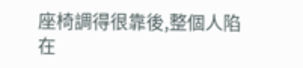座椅調得很靠後,整個人陷在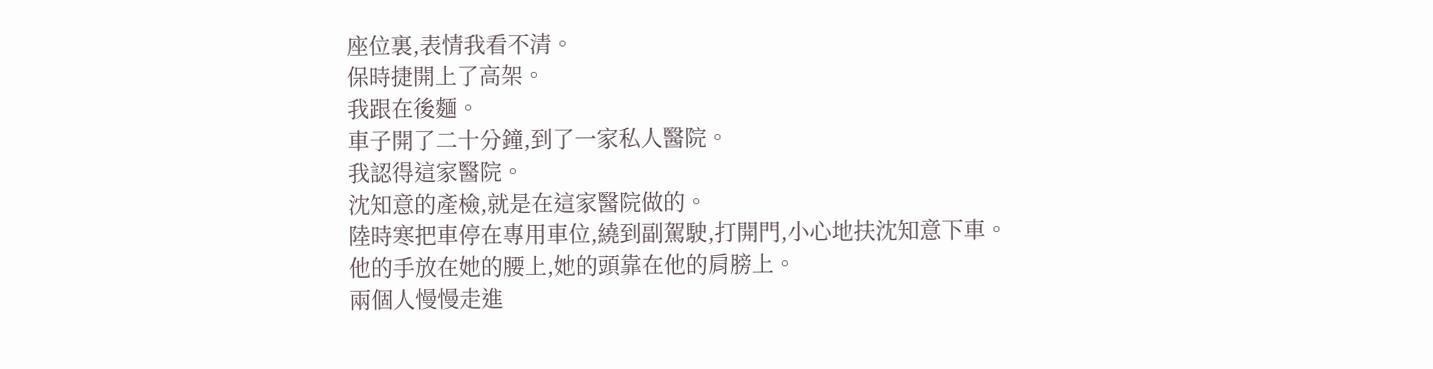座位裏,表情我看不清。
保時捷開上了高架。
我跟在後麵。
車子開了二十分鐘,到了一家私人醫院。
我認得這家醫院。
沈知意的產檢,就是在這家醫院做的。
陸時寒把車停在專用車位,繞到副駕駛,打開門,小心地扶沈知意下車。
他的手放在她的腰上,她的頭靠在他的肩膀上。
兩個人慢慢走進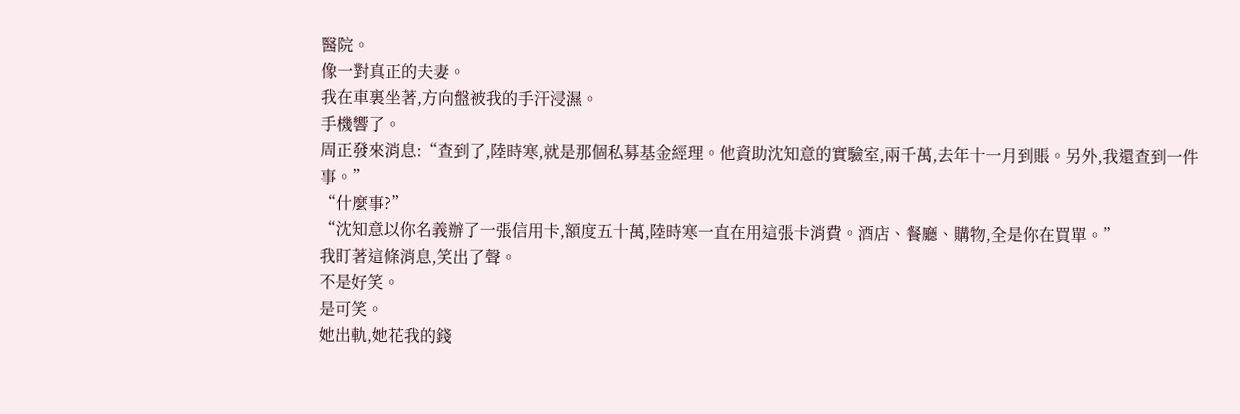醫院。
像一對真正的夫妻。
我在車裏坐著,方向盤被我的手汗浸濕。
手機響了。
周正發來消息:“查到了,陸時寒,就是那個私募基金經理。他資助沈知意的實驗室,兩千萬,去年十一月到賬。另外,我還查到一件事。”
“什麼事?”
“沈知意以你名義辦了一張信用卡,額度五十萬,陸時寒一直在用這張卡消費。酒店、餐廳、購物,全是你在買單。”
我盯著這條消息,笑出了聲。
不是好笑。
是可笑。
她出軌,她花我的錢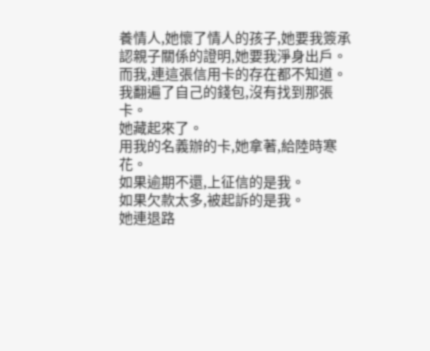養情人,她懷了情人的孩子,她要我簽承認親子關係的證明,她要我淨身出戶。
而我,連這張信用卡的存在都不知道。
我翻遍了自己的錢包,沒有找到那張卡。
她藏起來了。
用我的名義辦的卡,她拿著,給陸時寒花。
如果逾期不還,上征信的是我。
如果欠款太多,被起訴的是我。
她連退路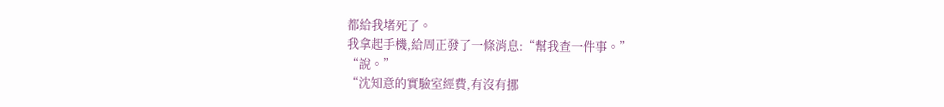都給我堵死了。
我拿起手機,給周正發了一條消息:“幫我查一件事。”
“說。”
“沈知意的實驗室經費,有沒有挪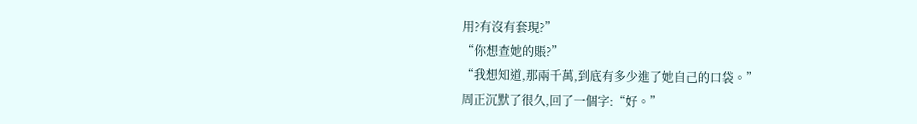用?有沒有套現?”
“你想查她的賬?”
“我想知道,那兩千萬,到底有多少進了她自己的口袋。”
周正沉默了很久,回了一個字:“好。”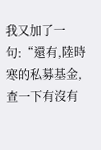我又加了一句:“還有,陸時寒的私募基金,查一下有沒有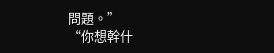問題。”
“你想幹什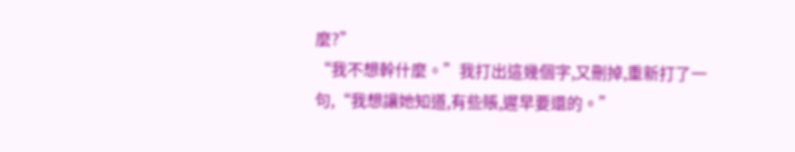麼?”
“我不想幹什麼。”我打出這幾個字,又刪掉,重新打了一句,“我想讓她知道,有些賬,遲早要還的。”